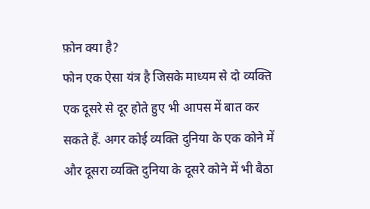फ़ोन क्या है?
फोन एक ऐसा यंत्र है जिसके माध्यम से दो व्यक्ति एक दूसरे से दूर होते हुए भी आपस में बात कर सकते हैं. अगर कोई व्यक्ति दुनिया के एक कोने में और दूसरा व्यक्ति दुनिया के दूसरे कोने में भी बैठा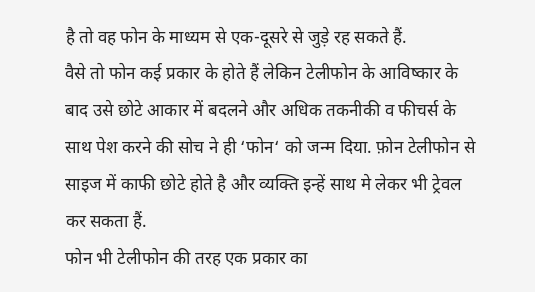है तो वह फोन के माध्यम से एक-दूसरे से जुड़े रह सकते हैं.
वैसे तो फोन कई प्रकार के होते हैं लेकिन टेलीफोन के आविष्कार के बाद उसे छोटे आकार में बदलने और अधिक तकनीकी व फीचर्स के साथ पेश करने की सोच ने ही ‘फोन‘ को जन्म दिया. फ़ोन टेलीफोन से साइज में काफी छोटे होते है और व्यक्ति इन्हें साथ मे लेकर भी ट्रेवल कर सकता हैं.
फोन भी टेलीफोन की तरह एक प्रकार का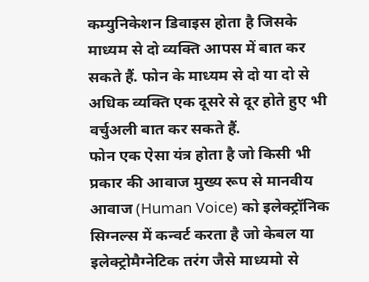कम्युनिकेशन डिवाइस होता है जिसके माध्यम से दो व्यक्ति आपस में बात कर सकते हैं. फोन के माध्यम से दो या दो से अधिक व्यक्ति एक दूसरे से दूर होते हुए भी वर्चुअली बात कर सकते हैं.
फोन एक ऐसा यंत्र होता है जो किसी भी प्रकार की आवाज मुख्य रूप से मानवीय आवाज (Human Voice) को इलेक्ट्रॉनिक सिग्नल्स में कन्वर्ट करता है जो केबल या इलेक्ट्रोमैग्नेटिक तरंग जैसे माध्यमो से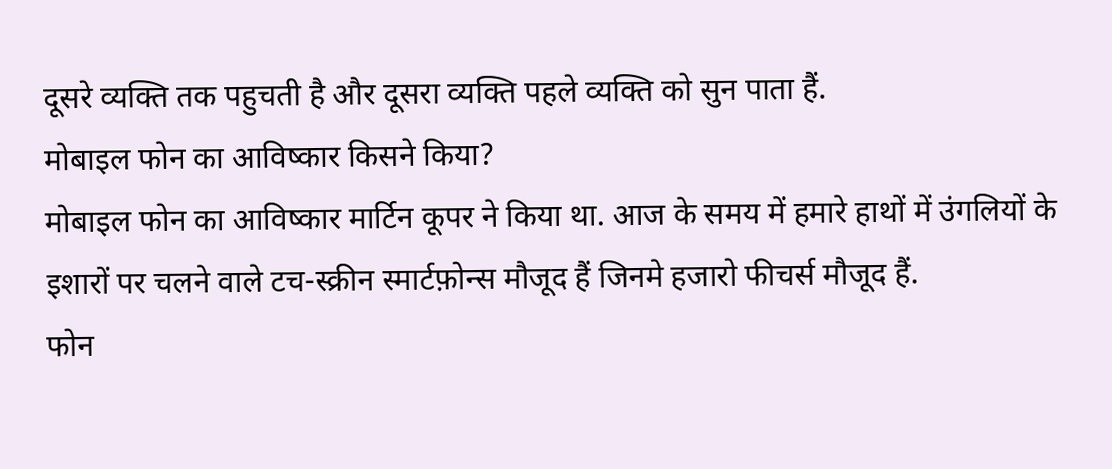दूसरे व्यक्ति तक पहुचती है और दूसरा व्यक्ति पहले व्यक्ति को सुन पाता हैं.
मोबाइल फोन का आविष्कार किसने किया?
मोबाइल फोन का आविष्कार मार्टिन कूपर ने किया था. आज के समय में हमारे हाथों में उंगलियों के इशारों पर चलने वाले टच-स्क्रीन स्मार्टफ़ोन्स मौजूद हैं जिनमे हजारो फीचर्स मौजूद हैं.
फोन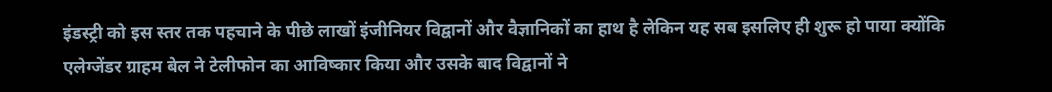इंडस्ट्री को इस स्तर तक पहचाने के पीछे लाखों इंजीनियर विद्वानों और वैज्ञानिकों का हाथ है लेकिन यह सब इसलिए ही शुरू हो पाया क्योंकि एलेग्जेंडर ग्राहम बेल ने टेलीफोन का आविष्कार किया और उसके बाद विद्वानों ने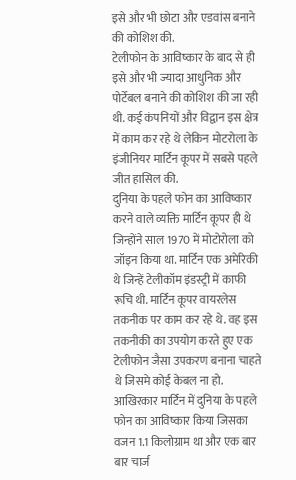इसे और भी छोटा और एडवांस बनाने की कोशिश की.
टेलीफोन के आविष्कार के बाद से ही इसे और भी ज्यादा आधुनिक और पोर्टेबल बनाने की कोशिश की जा रही थी. कई कंपनियों और विद्वान इस क्षेत्र में काम कर रहे थे लेकिन मोटरोला के इंजीनियर मार्टिन कूपर में सबसे पहले जीत हासिल की.
दुनिया के पहले फोन का आविष्कार करने वाले व्यक्ति मार्टिन कूपर ही थे जिन्होंने साल 1970 में मोटोरोला को जॉइन किया था. मार्टिन एक अमेरिकी थे जिन्हें टेलीकॉम इंडस्ट्री में काफी रूचि थी. मार्टिन कूपर वायरलेस तकनीक पर काम कर रहे थे. वह इस तकनीकी का उपयोग करते हुए एक टेलीफोन जैसा उपकरण बनाना चाहते थे जिसमे कोई केबल ना हो.
आखिरकार मार्टिन में दुनिया के पहले फोन का आविष्कार किया जिसका वजन 1.1 किलोग्राम था और एक बार बार चार्ज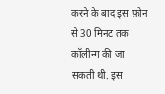करने के बाद इस फ़ोन से 30 मिनट तक कॉलीन्ग की जा सकती थी. इस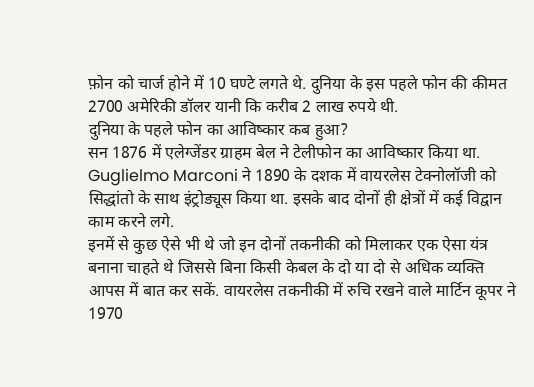फ़ोन को चार्ज होने में 10 घण्टे लगते थे. दुनिया के इस पहले फोन की कीमत 2700 अमेरिकी डॉलर यानी कि करीब 2 लाख रुपये थी.
दुनिया के पहले फोन का आविष्कार कब हुआ?
सन 1876 में एलेग्जेंडर ग्राहम बेल ने टेलीफोन का आविष्कार किया था. Guglielmo Marconi ने 1890 के दशक में वायरलेस टेक्नोलॉजी को सिद्धांतो के साथ इंट्रोड्यूस किया था. इसके बाद दोनों ही क्षेत्रों में कई विद्वान काम करने लगे.
इनमें से कुछ ऐसे भी थे जो इन दोनों तकनीकी को मिलाकर एक ऐसा यंत्र बनाना चाहते थे जिससे बिना किसी केबल के दो या दो से अधिक व्यक्ति आपस में बात कर सकें. वायरलेस तकनीकी में रुचि रखने वाले मार्टिन कूपर ने 1970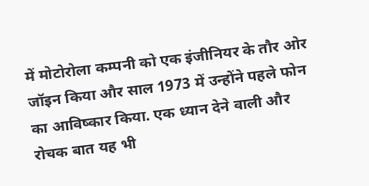में मोटोरोला कम्पनी को एक इंजीनियर के तौर ओर जॉइन किया और साल 1973 में उन्होंने पहले फोन का आविष्कार किया. एक ध्यान देने वाली और रोचक बात यह भी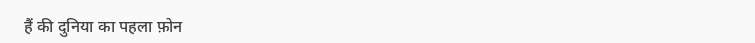हैं की दुनिया का पहला फ़ोन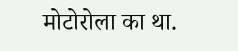मोटोरोला का था.